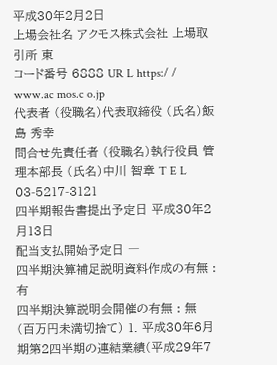平成30年2月2日
上場会社名 アクモス株式会社 上場取引所 東
コード番号 6888 UR L https:/ / www.ac mos.c o.jp
代表者 (役職名)代表取締役 (氏名)飯島 秀幸
問合せ先責任者 (役職名)執行役員 管理本部長 (氏名)中川 智章 T E L 03-5217-3121
四半期報告書提出予定日 平成30年2月13日
配当支払開始予定日 ―
四半期決算補足説明資料作成の有無 : 有
四半期決算説明会開催の有無 : 無
(百万円未満切捨て) 1. 平成30年6月期第2四半期の連結業績(平成29年7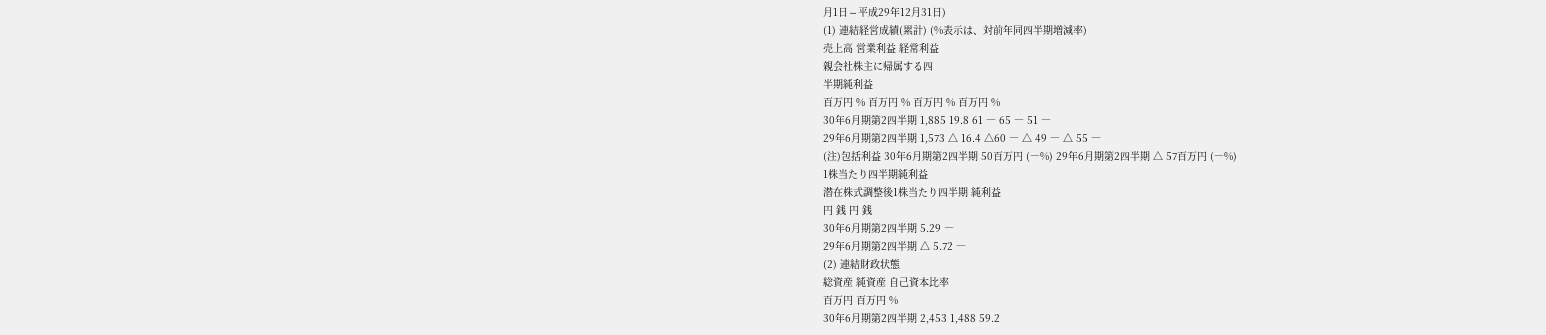月1日∼平成29年12月31日)
(1) 連結経営成績(累計) (%表示は、対前年同四半期増減率)
売上高 営業利益 経常利益
親会社株主に帰属する四
半期純利益
百万円 % 百万円 % 百万円 % 百万円 %
30年6月期第2四半期 1,885 19.8 61 ― 65 ― 51 ―
29年6月期第2四半期 1,573 △ 16.4 △60 ― △ 49 ― △ 55 ―
(注)包括利益 30年6月期第2四半期 50百万円 (―%) 29年6月期第2四半期 △ 57百万円 (―%)
1株当たり四半期純利益
潜在株式調整後1株当たり四半期 純利益
円 銭 円 銭
30年6月期第2四半期 5.29 ―
29年6月期第2四半期 △ 5.72 ―
(2) 連結財政状態
総資産 純資産 自己資本比率
百万円 百万円 %
30年6月期第2四半期 2,453 1,488 59.2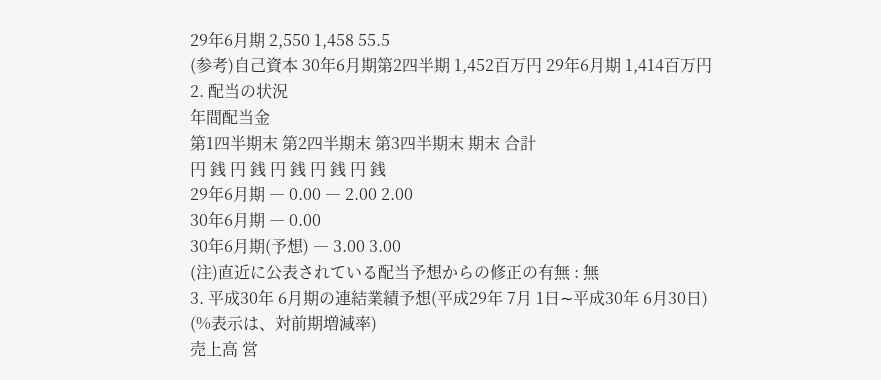29年6月期 2,550 1,458 55.5
(参考)自己資本 30年6月期第2四半期 1,452百万円 29年6月期 1,414百万円
2. 配当の状況
年間配当金
第1四半期末 第2四半期末 第3四半期末 期末 合計
円 銭 円 銭 円 銭 円 銭 円 銭
29年6月期 ― 0.00 ― 2.00 2.00
30年6月期 ― 0.00
30年6月期(予想) ― 3.00 3.00
(注)直近に公表されている配当予想からの修正の有無 : 無
3. 平成30年 6月期の連結業績予想(平成29年 7月 1日∼平成30年 6月30日)
(%表示は、対前期増減率)
売上高 営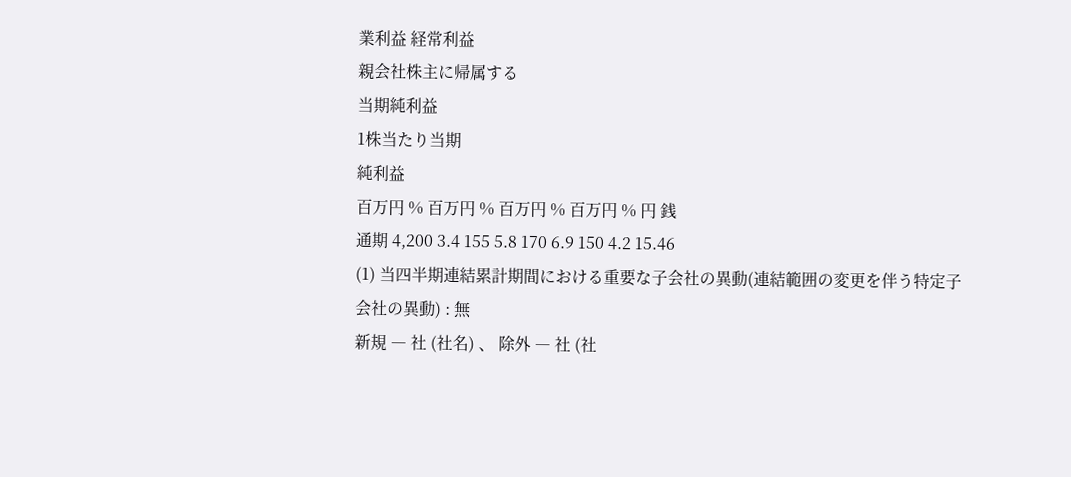業利益 経常利益
親会社株主に帰属する
当期純利益
1株当たり当期
純利益
百万円 % 百万円 % 百万円 % 百万円 % 円 銭
通期 4,200 3.4 155 5.8 170 6.9 150 4.2 15.46
(1) 当四半期連結累計期間における重要な子会社の異動(連結範囲の変更を伴う特定子会社の異動) : 無
新規 ― 社 (社名) 、 除外 ― 社 (社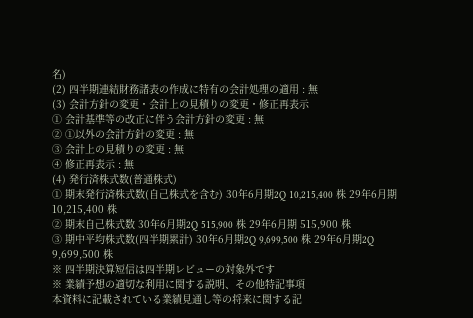名)
(2) 四半期連結財務諸表の作成に特有の会計処理の適用 : 無
(3) 会計方針の変更・会計上の見積りの変更・修正再表示
① 会計基準等の改正に伴う会計方針の変更 : 無
② ①以外の会計方針の変更 : 無
③ 会計上の見積りの変更 : 無
④ 修正再表示 : 無
(4) 発行済株式数(普通株式)
① 期末発行済株式数(自己株式を含む) 30年6月期2Q 10,215,400 株 29年6月期 10,215,400 株
② 期末自己株式数 30年6月期2Q 515,900 株 29年6月期 515,900 株
③ 期中平均株式数(四半期累計) 30年6月期2Q 9,699,500 株 29年6月期2Q 9,699,500 株
※ 四半期決算短信は四半期レビューの対象外です
※ 業績予想の適切な利用に関する説明、その他特記事項
本資料に記載されている業績見通し等の将来に関する記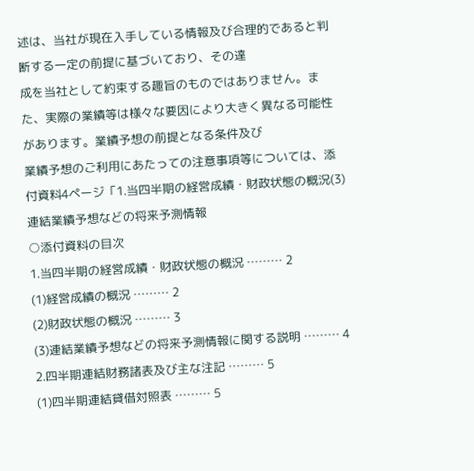述は、当社が現在入手している情報及び合理的であると判断する一定の前提に基づいており、その達
成を当社として約束する趣旨のものではありません。また、実際の業績等は様々な要因により大きく異なる可能性があります。業績予想の前提となる条件及び
業績予想のご利用にあたっての注意事項等については、添付資料4ページ「1.当四半期の経営成績・財政状態の概況(3)連結業績予想などの将来予測情報
○添付資料の目次
1.当四半期の経営成績・財政状態の概況 ……… 2
(1)経営成績の概況 ……… 2
(2)財政状態の概況 ……… 3
(3)連結業績予想などの将来予測情報に関する説明 ……… 4
2.四半期連結財務諸表及び主な注記 ……… 5
(1)四半期連結貸借対照表 ……… 5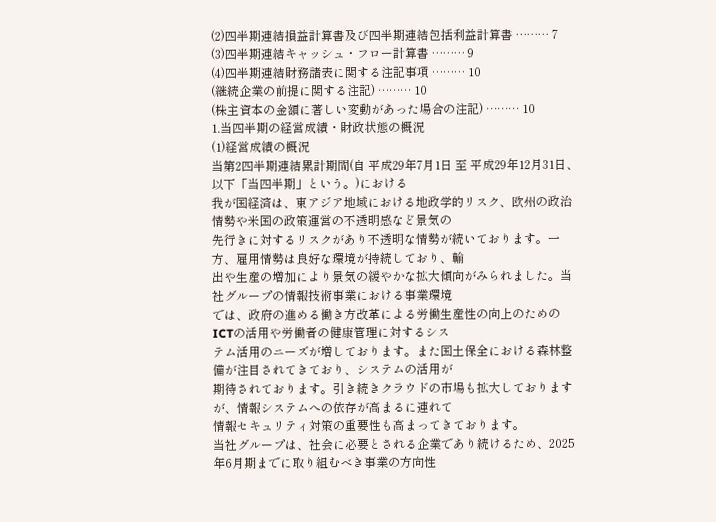(2)四半期連結損益計算書及び四半期連結包括利益計算書 ……… 7
(3)四半期連結キャッシュ・フロー計算書 ……… 9
(4)四半期連結財務諸表に関する注記事項 ……… 10
(継続企業の前提に関する注記) ……… 10
(株主資本の金額に著しい変動があった場合の注記) ……… 10
1.当四半期の経営成績・財政状態の概況
(1)経営成績の概況
当第2四半期連結累計期間(自 平成29年7月1日 至 平成29年12月31日、以下「当四半期」という。)における
我が国経済は、東アジア地域における地政学的リスク、欧州の政治情勢や米国の政策運営の不透明感など景気の
先行きに対するリスクがあり不透明な情勢が続いております。一方、雇用情勢は良好な環境が持続しており、輸
出や生産の増加により景気の緩やかな拡大傾向がみられました。当社グループの情報技術事業における事業環境
では、政府の進める働き方改革による労働生産性の向上のためのICTの活用や労働者の健康管理に対するシス
テム活用のニーズが増しております。また国土保全における森林整備が注目されてきており、システムの活用が
期待されております。引き続きクラウドの市場も拡大しておりますが、情報システムへの依存が高まるに連れて
情報セキュリティ対策の重要性も高まってきております。
当社グループは、社会に必要とされる企業であり続けるため、2025年6月期までに取り組むべき事業の方向性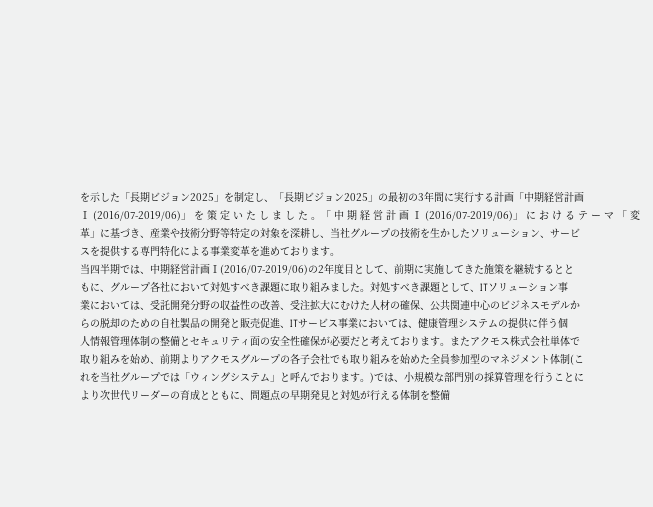を示した「長期ビジョン2025」を制定し、「長期ビジョン2025」の最初の3年間に実行する計画「中期経営計画
Ⅰ (2016/07-2019/06)」 を 策 定 い た し ま し た 。「 中 期 経 営 計 画 Ⅰ (2016/07-2019/06)」 に お け る テ ー マ 「 変
革」に基づき、産業や技術分野等特定の対象を深耕し、当社グループの技術を生かしたソリューション、サービ
スを提供する専門特化による事業変革を進めております。
当四半期では、中期経営計画Ⅰ(2016/07-2019/06)の2年度目として、前期に実施してきた施策を継続するとと
もに、グループ各社において対処すべき課題に取り組みました。対処すべき課題として、ITソリューション事
業においては、受託開発分野の収益性の改善、受注拡大にむけた人材の確保、公共関連中心のビジネスモデルか
らの脱却のための自社製品の開発と販売促進、ITサービス事業においては、健康管理システムの提供に伴う個
人情報管理体制の整備とセキュリティ面の安全性確保が必要だと考えております。またアクモス株式会社単体で
取り組みを始め、前期よりアクモスグループの各子会社でも取り組みを始めた全員参加型のマネジメント体制(こ
れを当社グループでは「ウィングシステム」と呼んでおります。)では、小規模な部門別の採算管理を行うことに
より次世代リーダーの育成とともに、問題点の早期発見と対処が行える体制を整備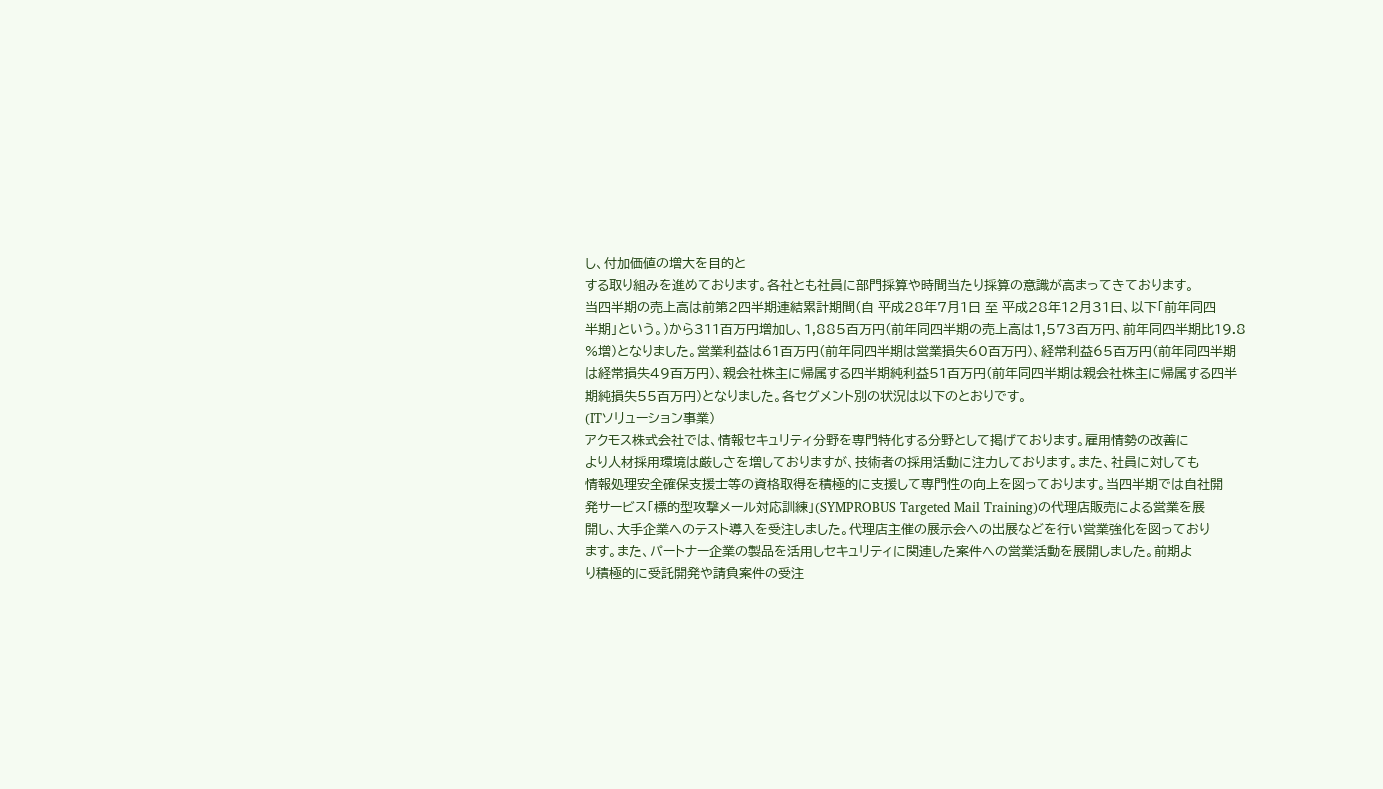し、付加価値の増大を目的と
する取り組みを進めております。各社とも社員に部門採算や時間当たり採算の意識が高まってきております。
当四半期の売上高は前第2四半期連結累計期間(自 平成28年7月1日 至 平成28年12月31日、以下「前年同四
半期」という。)から311百万円増加し、1,885百万円(前年同四半期の売上高は1,573百万円、前年同四半期比19.8
%増)となりました。営業利益は61百万円(前年同四半期は営業損失60百万円)、経常利益65百万円(前年同四半期
は経常損失49百万円)、親会社株主に帰属する四半期純利益51百万円(前年同四半期は親会社株主に帰属する四半
期純損失55百万円)となりました。各セグメント別の状況は以下のとおりです。
(ITソリューション事業)
アクモス株式会社では、情報セキュリティ分野を専門特化する分野として掲げております。雇用情勢の改善に
より人材採用環境は厳しさを増しておりますが、技術者の採用活動に注力しております。また、社員に対しても
情報処理安全確保支援士等の資格取得を積極的に支援して専門性の向上を図っております。当四半期では自社開
発サービス「標的型攻撃メール対応訓練」(SYMPROBUS Targeted Mail Training)の代理店販売による営業を展
開し、大手企業へのテスト導入を受注しました。代理店主催の展示会への出展などを行い営業強化を図っており
ます。また、パートナー企業の製品を活用しセキュリティに関連した案件への営業活動を展開しました。前期よ
り積極的に受託開発や請負案件の受注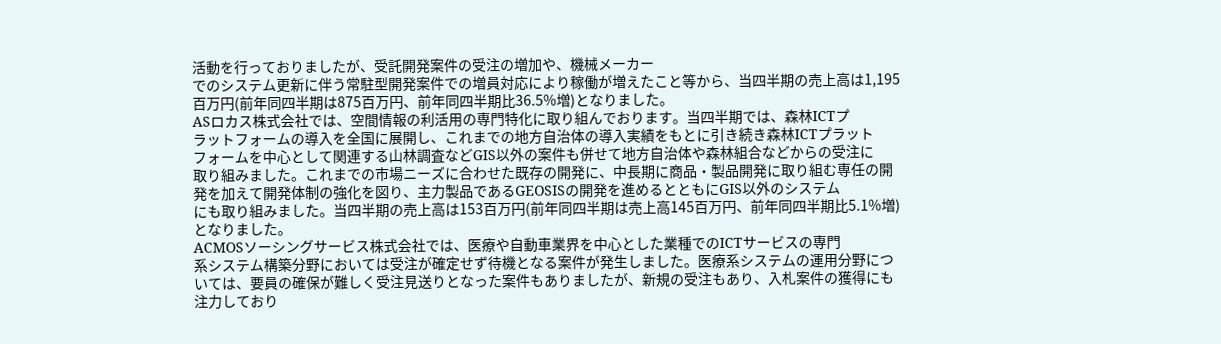活動を行っておりましたが、受託開発案件の受注の増加や、機械メーカー
でのシステム更新に伴う常駐型開発案件での増員対応により稼働が増えたこと等から、当四半期の売上高は1,195
百万円(前年同四半期は875百万円、前年同四半期比36.5%増)となりました。
ASロカス株式会社では、空間情報の利活用の専門特化に取り組んでおります。当四半期では、森林ICTプ
ラットフォームの導入を全国に展開し、これまでの地方自治体の導入実績をもとに引き続き森林ICTプラット
フォームを中心として関連する山林調査などGIS以外の案件も併せて地方自治体や森林組合などからの受注に
取り組みました。これまでの市場ニーズに合わせた既存の開発に、中長期に商品・製品開発に取り組む専任の開
発を加えて開発体制の強化を図り、主力製品であるGEOSISの開発を進めるとともにGIS以外のシステム
にも取り組みました。当四半期の売上高は153百万円(前年同四半期は売上高145百万円、前年同四半期比5.1%増)
となりました。
ACMOSソーシングサービス株式会社では、医療や自動車業界を中心とした業種でのICTサービスの専門
系システム構築分野においては受注が確定せず待機となる案件が発生しました。医療系システムの運用分野につ
いては、要員の確保が難しく受注見送りとなった案件もありましたが、新規の受注もあり、入札案件の獲得にも
注力しており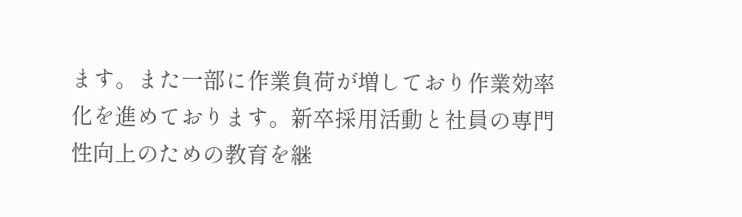ます。また一部に作業負荷が増しており作業効率化を進めております。新卒採用活動と社員の専門
性向上のための教育を継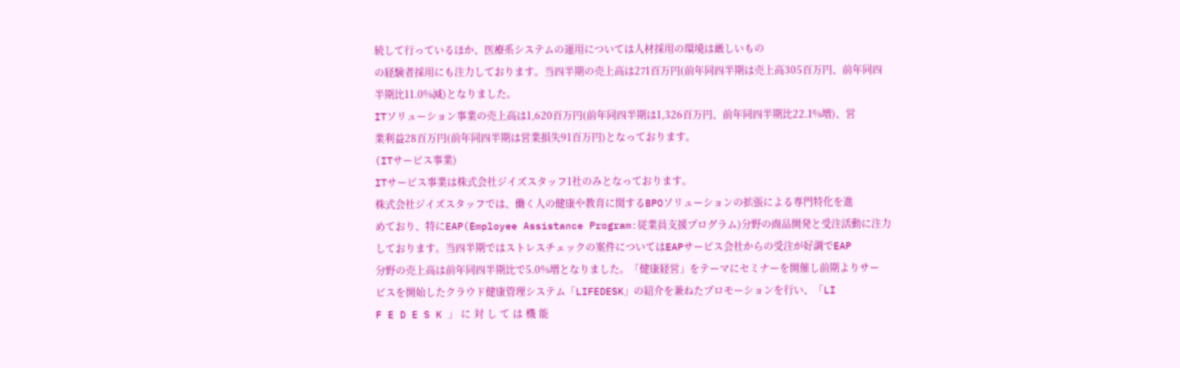続して行っているほか、医療系システムの運用については人材採用の環境は厳しいもの
の経験者採用にも注力しております。当四半期の売上高は271百万円(前年同四半期は売上高305百万円、前年同四
半期比11.0%減)となりました。
ITソリューション事業の売上高は1,620百万円(前年同四半期は1,326百万円、前年同四半期比22.1%増)、営
業利益28百万円(前年同四半期は営業損失91百万円)となっております。
(ITサービス事業)
ITサービス事業は株式会社ジイズスタッフ1社のみとなっております。
株式会社ジイズスタッフでは、働く人の健康や教育に関するBPOソリューションの拡張による専門特化を進
めており、特にEAP(Employee Assistance Program:従業員支援プログラム)分野の商品開発と受注活動に注力
しております。当四半期ではストレスチェックの案件についてはEAPサービス会社からの受注が好調でEAP
分野の売上高は前年同四半期比で5.0%増となりました。「健康経営」をテーマにセミナーを開催し前期よりサー
ビスを開始したクラウド健康管理システム「LIFEDESK」の紹介を兼ねたプロモーションを行い、「LI
F E D E S K 」 に 対 し て は 機 能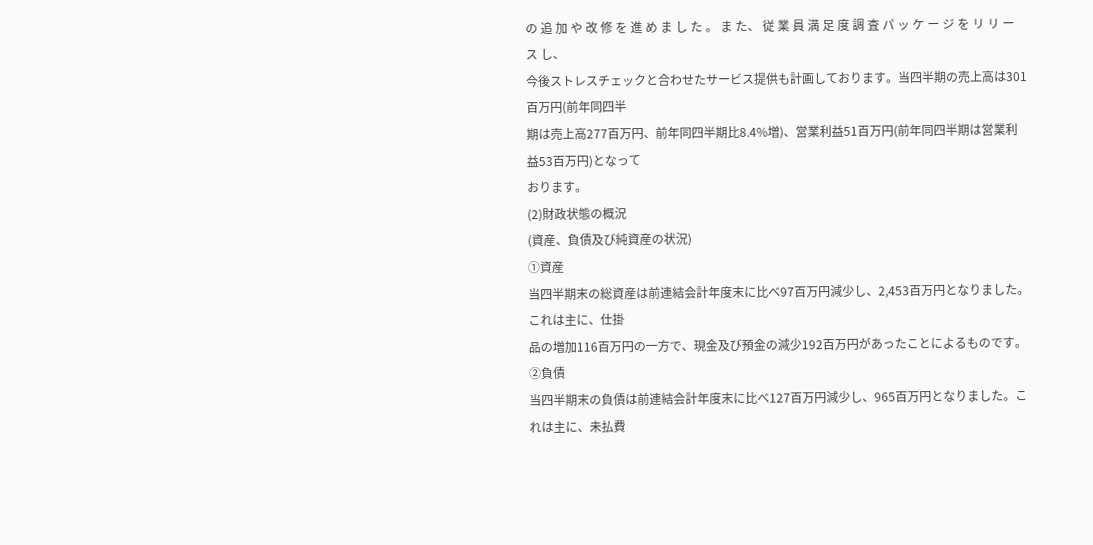の 追 加 や 改 修 を 進 め ま し た 。 ま た、 従 業 員 満 足 度 調 査 パ ッ ケ ー ジ を リ リ ー ス し、
今後ストレスチェックと合わせたサービス提供も計画しております。当四半期の売上高は301百万円(前年同四半
期は売上高277百万円、前年同四半期比8.4%増)、営業利益51百万円(前年同四半期は営業利益53百万円)となって
おります。
(2)財政状態の概況
(資産、負債及び純資産の状況)
①資産
当四半期末の総資産は前連結会計年度末に比べ97百万円減少し、2,453百万円となりました。これは主に、仕掛
品の増加116百万円の一方で、現金及び預金の減少192百万円があったことによるものです。
②負債
当四半期末の負債は前連結会計年度末に比べ127百万円減少し、965百万円となりました。これは主に、未払費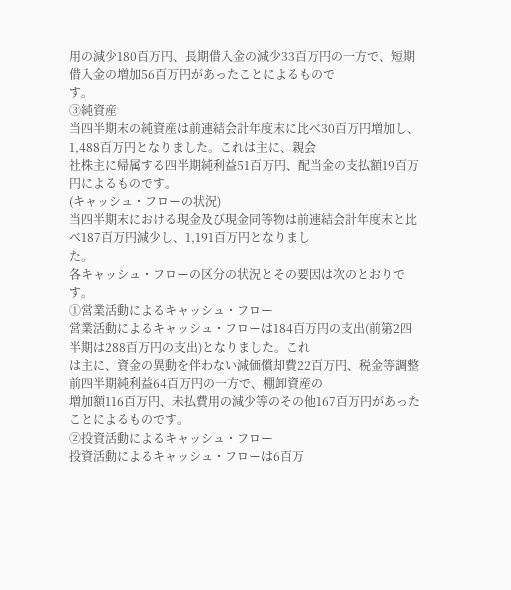用の減少180百万円、長期借入金の減少33百万円の一方で、短期借入金の増加56百万円があったことによるもので
す。
③純資産
当四半期末の純資産は前連結会計年度末に比べ30百万円増加し、1,488百万円となりました。これは主に、親会
社株主に帰属する四半期純利益51百万円、配当金の支払額19百万円によるものです。
(キャッシュ・フローの状況)
当四半期末における現金及び現金同等物は前連結会計年度末と比べ187百万円減少し、1,191百万円となりまし
た。
各キャッシュ・フローの区分の状況とその要因は次のとおりです。
①営業活動によるキャッシュ・フロー
営業活動によるキャッシュ・フローは184百万円の支出(前第2四半期は288百万円の支出)となりました。これ
は主に、資金の異動を伴わない減価償却費22百万円、税金等調整前四半期純利益64百万円の一方で、棚卸資産の
増加額116百万円、未払費用の減少等のその他167百万円があったことによるものです。
②投資活動によるキャッシュ・フロー
投資活動によるキャッシュ・フローは6百万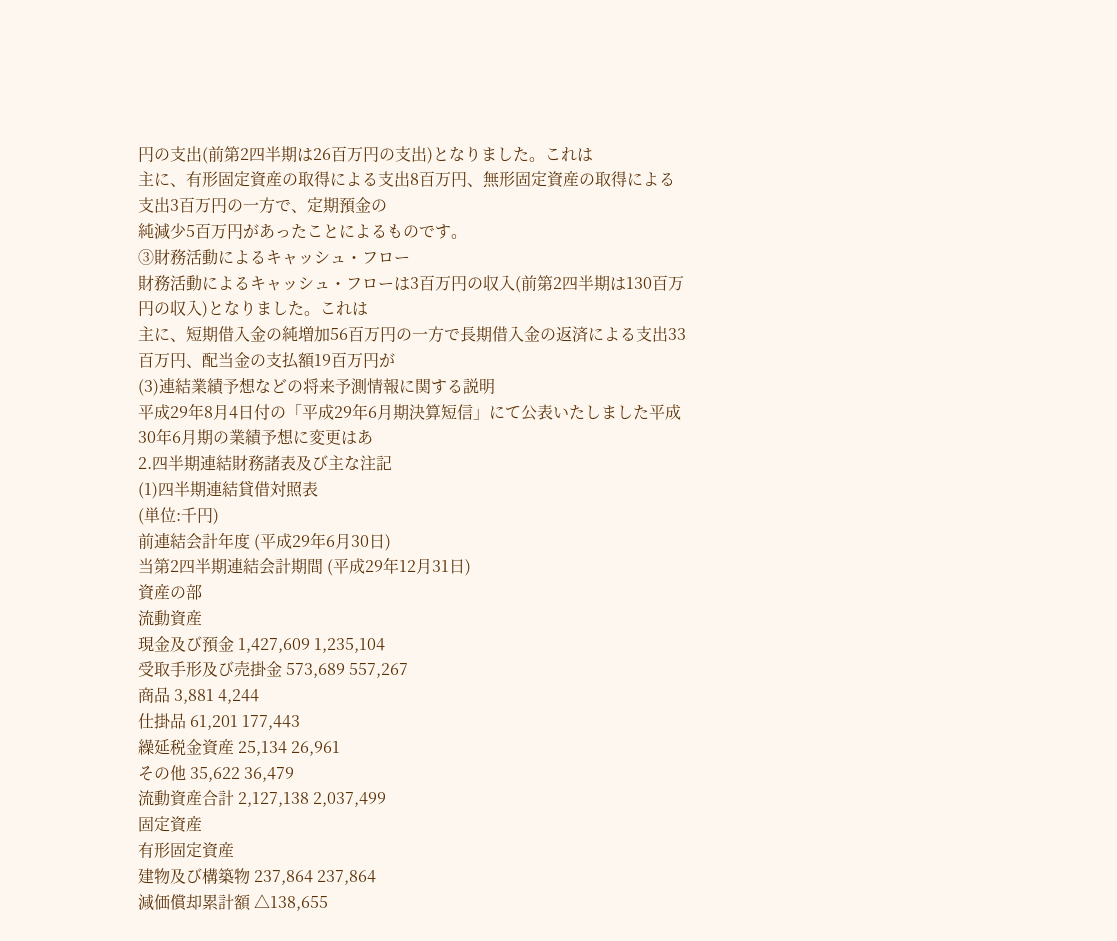円の支出(前第2四半期は26百万円の支出)となりました。これは
主に、有形固定資産の取得による支出8百万円、無形固定資産の取得による支出3百万円の一方で、定期預金の
純減少5百万円があったことによるものです。
③財務活動によるキャッシュ・フロー
財務活動によるキャッシュ・フローは3百万円の収入(前第2四半期は130百万円の収入)となりました。これは
主に、短期借入金の純増加56百万円の一方で長期借入金の返済による支出33百万円、配当金の支払額19百万円が
(3)連結業績予想などの将来予測情報に関する説明
平成29年8月4日付の「平成29年6月期決算短信」にて公表いたしました平成30年6月期の業績予想に変更はあ
2.四半期連結財務諸表及び主な注記
(1)四半期連結貸借対照表
(単位:千円)
前連結会計年度 (平成29年6月30日)
当第2四半期連結会計期間 (平成29年12月31日)
資産の部
流動資産
現金及び預金 1,427,609 1,235,104
受取手形及び売掛金 573,689 557,267
商品 3,881 4,244
仕掛品 61,201 177,443
繰延税金資産 25,134 26,961
その他 35,622 36,479
流動資産合計 2,127,138 2,037,499
固定資産
有形固定資産
建物及び構築物 237,864 237,864
減価償却累計額 △138,655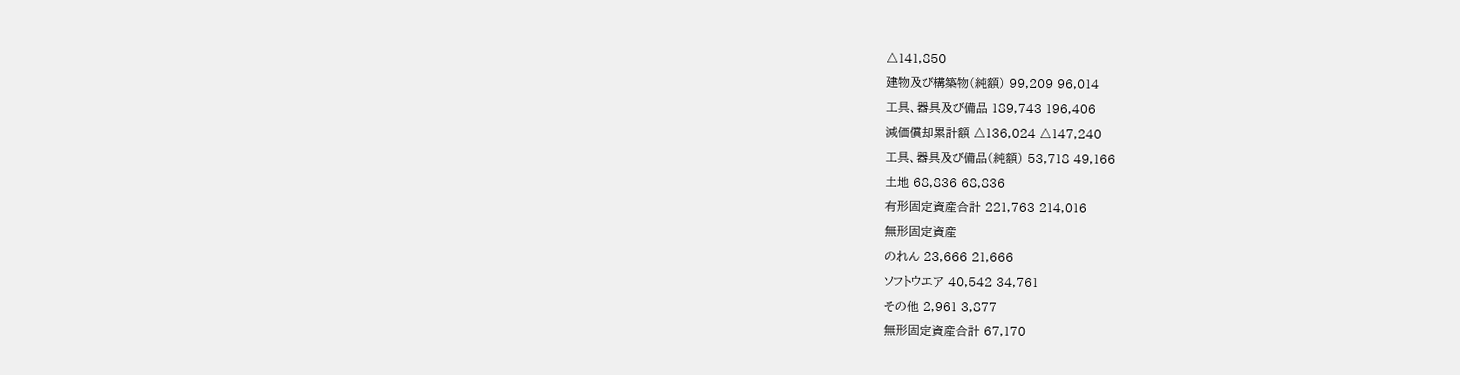△141,850
建物及び構築物(純額) 99,209 96,014
工具、器具及び備品 189,743 196,406
減価償却累計額 △136,024 △147,240
工具、器具及び備品(純額) 53,718 49,166
土地 68,836 68,836
有形固定資産合計 221,763 214,016
無形固定資産
のれん 23,666 21,666
ソフトウエア 40,542 34,761
その他 2,961 3,877
無形固定資産合計 67,170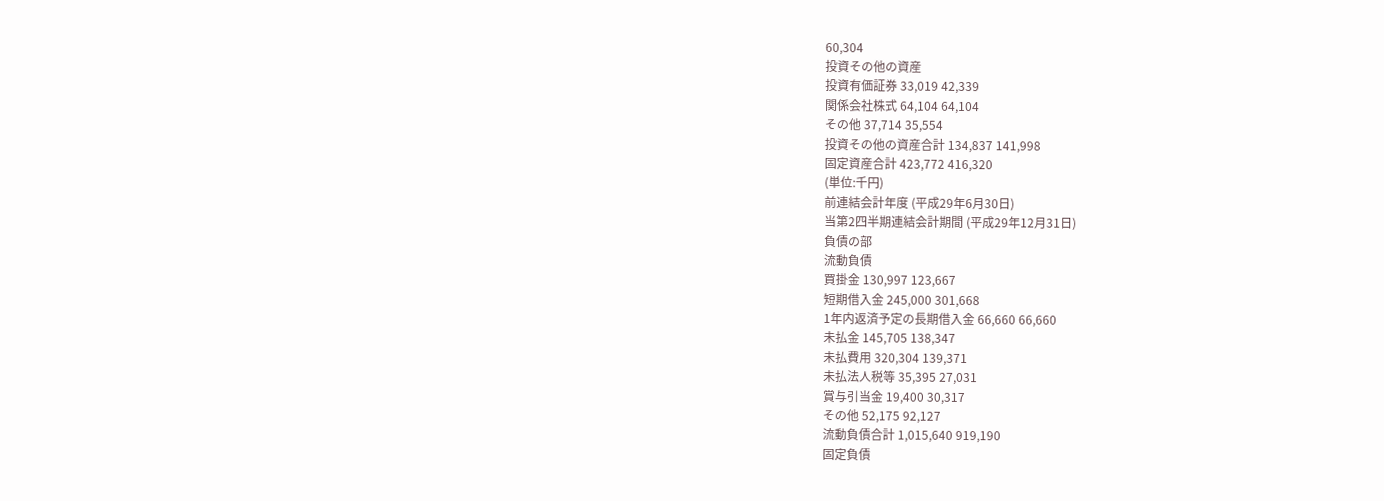60,304
投資その他の資産
投資有価証券 33,019 42,339
関係会社株式 64,104 64,104
その他 37,714 35,554
投資その他の資産合計 134,837 141,998
固定資産合計 423,772 416,320
(単位:千円)
前連結会計年度 (平成29年6月30日)
当第2四半期連結会計期間 (平成29年12月31日)
負債の部
流動負債
買掛金 130,997 123,667
短期借入金 245,000 301,668
1年内返済予定の長期借入金 66,660 66,660
未払金 145,705 138,347
未払費用 320,304 139,371
未払法人税等 35,395 27,031
賞与引当金 19,400 30,317
その他 52,175 92,127
流動負債合計 1,015,640 919,190
固定負債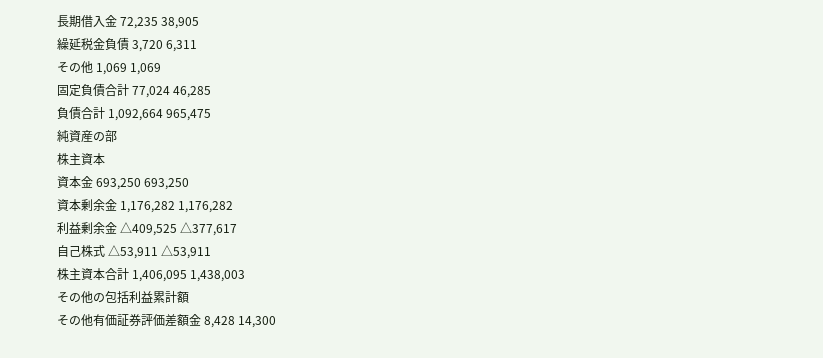長期借入金 72,235 38,905
繰延税金負債 3,720 6,311
その他 1,069 1,069
固定負債合計 77,024 46,285
負債合計 1,092,664 965,475
純資産の部
株主資本
資本金 693,250 693,250
資本剰余金 1,176,282 1,176,282
利益剰余金 △409,525 △377,617
自己株式 △53,911 △53,911
株主資本合計 1,406,095 1,438,003
その他の包括利益累計額
その他有価証券評価差額金 8,428 14,300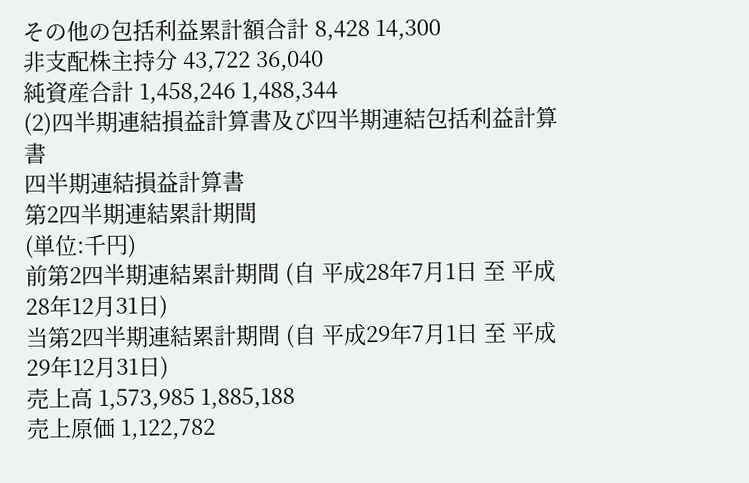その他の包括利益累計額合計 8,428 14,300
非支配株主持分 43,722 36,040
純資産合計 1,458,246 1,488,344
(2)四半期連結損益計算書及び四半期連結包括利益計算書
四半期連結損益計算書
第2四半期連結累計期間
(単位:千円)
前第2四半期連結累計期間 (自 平成28年7月1日 至 平成28年12月31日)
当第2四半期連結累計期間 (自 平成29年7月1日 至 平成29年12月31日)
売上高 1,573,985 1,885,188
売上原価 1,122,782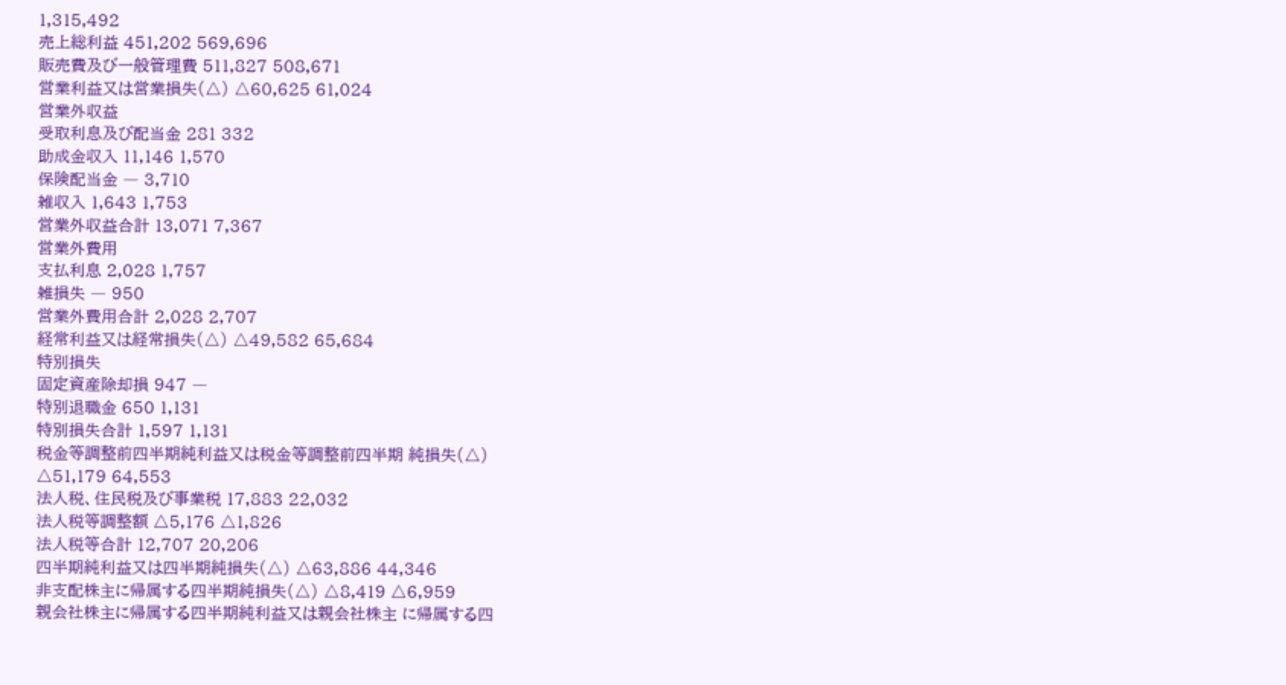1,315,492
売上総利益 451,202 569,696
販売費及び一般管理費 511,827 508,671
営業利益又は営業損失(△) △60,625 61,024
営業外収益
受取利息及び配当金 281 332
助成金収入 11,146 1,570
保険配当金 ― 3,710
雑収入 1,643 1,753
営業外収益合計 13,071 7,367
営業外費用
支払利息 2,028 1,757
雑損失 ― 950
営業外費用合計 2,028 2,707
経常利益又は経常損失(△) △49,582 65,684
特別損失
固定資産除却損 947 ―
特別退職金 650 1,131
特別損失合計 1,597 1,131
税金等調整前四半期純利益又は税金等調整前四半期 純損失(△)
△51,179 64,553
法人税、住民税及び事業税 17,883 22,032
法人税等調整額 △5,176 △1,826
法人税等合計 12,707 20,206
四半期純利益又は四半期純損失(△) △63,886 44,346
非支配株主に帰属する四半期純損失(△) △8,419 △6,959
親会社株主に帰属する四半期純利益又は親会社株主 に帰属する四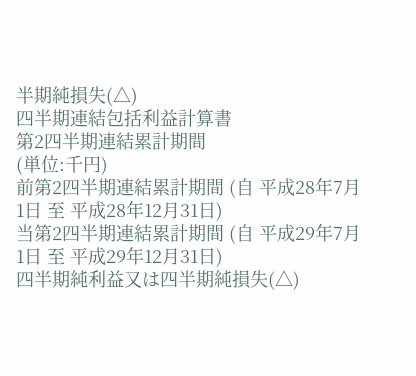半期純損失(△)
四半期連結包括利益計算書
第2四半期連結累計期間
(単位:千円)
前第2四半期連結累計期間 (自 平成28年7月1日 至 平成28年12月31日)
当第2四半期連結累計期間 (自 平成29年7月1日 至 平成29年12月31日)
四半期純利益又は四半期純損失(△)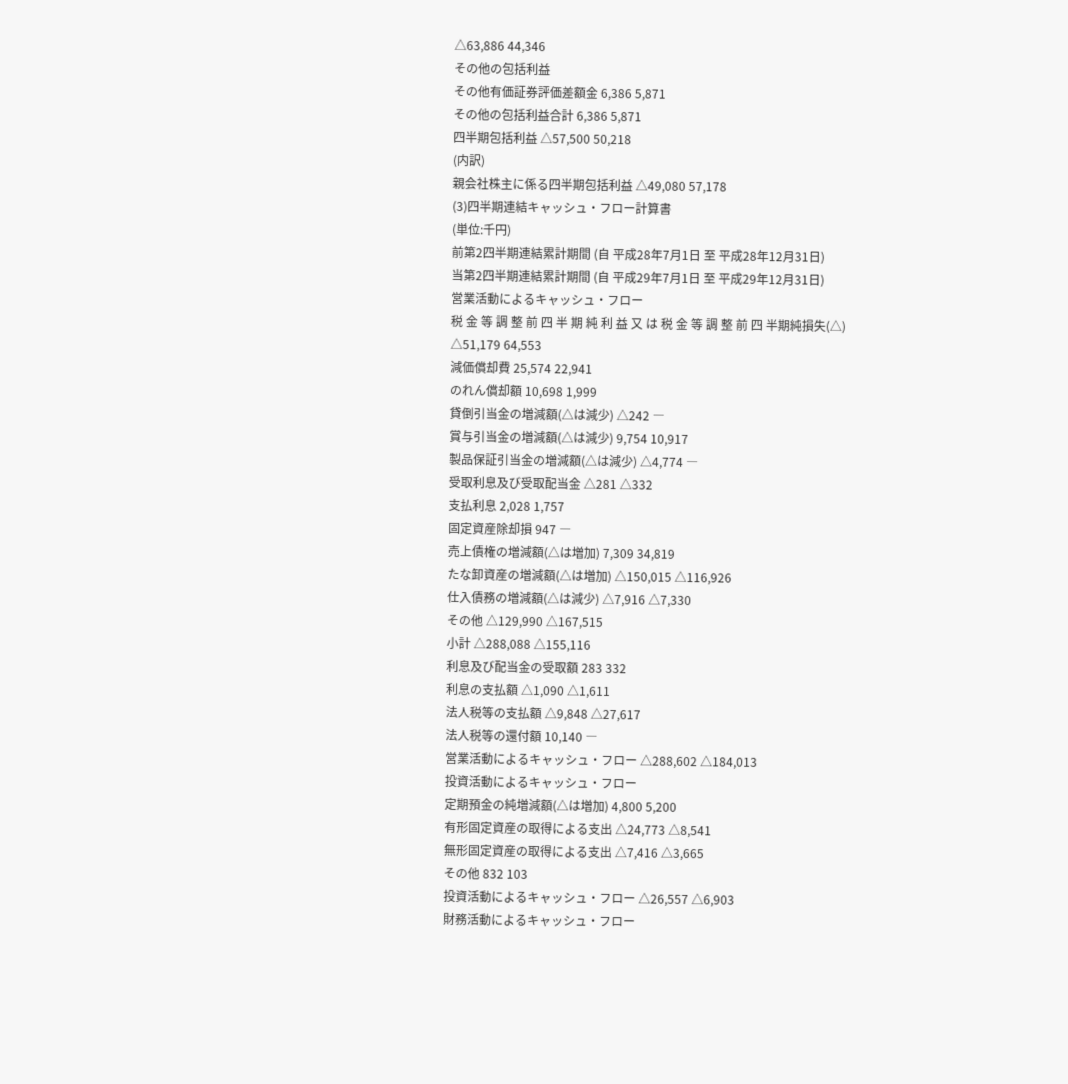△63,886 44,346
その他の包括利益
その他有価証券評価差額金 6,386 5,871
その他の包括利益合計 6,386 5,871
四半期包括利益 △57,500 50,218
(内訳)
親会社株主に係る四半期包括利益 △49,080 57,178
(3)四半期連結キャッシュ・フロー計算書
(単位:千円)
前第2四半期連結累計期間 (自 平成28年7月1日 至 平成28年12月31日)
当第2四半期連結累計期間 (自 平成29年7月1日 至 平成29年12月31日)
営業活動によるキャッシュ・フロー
税 金 等 調 整 前 四 半 期 純 利 益 又 は 税 金 等 調 整 前 四 半期純損失(△)
△51,179 64,553
減価償却費 25,574 22,941
のれん償却額 10,698 1,999
貸倒引当金の増減額(△は減少) △242 ―
賞与引当金の増減額(△は減少) 9,754 10,917
製品保証引当金の増減額(△は減少) △4,774 ―
受取利息及び受取配当金 △281 △332
支払利息 2,028 1,757
固定資産除却損 947 ―
売上債権の増減額(△は増加) 7,309 34,819
たな卸資産の増減額(△は増加) △150,015 △116,926
仕入債務の増減額(△は減少) △7,916 △7,330
その他 △129,990 △167,515
小計 △288,088 △155,116
利息及び配当金の受取額 283 332
利息の支払額 △1,090 △1,611
法人税等の支払額 △9,848 △27,617
法人税等の還付額 10,140 ―
営業活動によるキャッシュ・フロー △288,602 △184,013
投資活動によるキャッシュ・フロー
定期預金の純増減額(△は増加) 4,800 5,200
有形固定資産の取得による支出 △24,773 △8,541
無形固定資産の取得による支出 △7,416 △3,665
その他 832 103
投資活動によるキャッシュ・フロー △26,557 △6,903
財務活動によるキャッシュ・フロー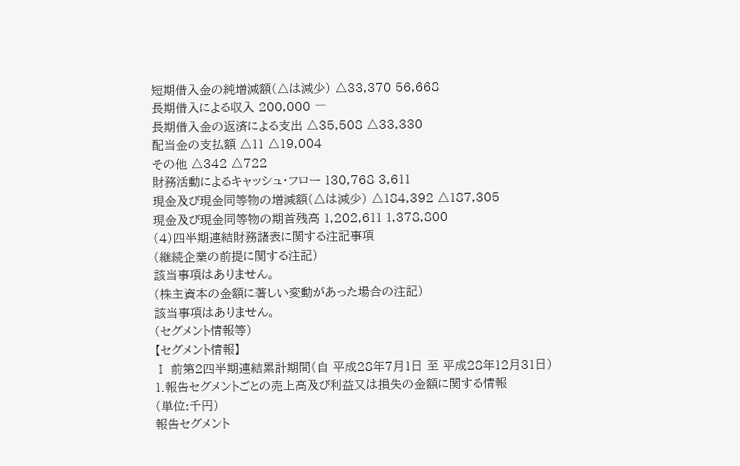短期借入金の純増減額(△は減少) △33,370 56,668
長期借入による収入 200,000 ―
長期借入金の返済による支出 △35,508 △33,330
配当金の支払額 △11 △19,004
その他 △342 △722
財務活動によるキャッシュ・フロー 130,768 3,611
現金及び現金同等物の増減額(△は減少) △184,392 △187,305
現金及び現金同等物の期首残高 1,202,611 1,378,800
(4)四半期連結財務諸表に関する注記事項
(継続企業の前提に関する注記)
該当事項はありません。
(株主資本の金額に著しい変動があった場合の注記)
該当事項はありません。
(セグメント情報等)
【セグメント情報】
Ⅰ 前第2四半期連結累計期間(自 平成28年7月1日 至 平成28年12月31日)
1.報告セグメントごとの売上高及び利益又は損失の金額に関する情報
(単位:千円)
報告セグメント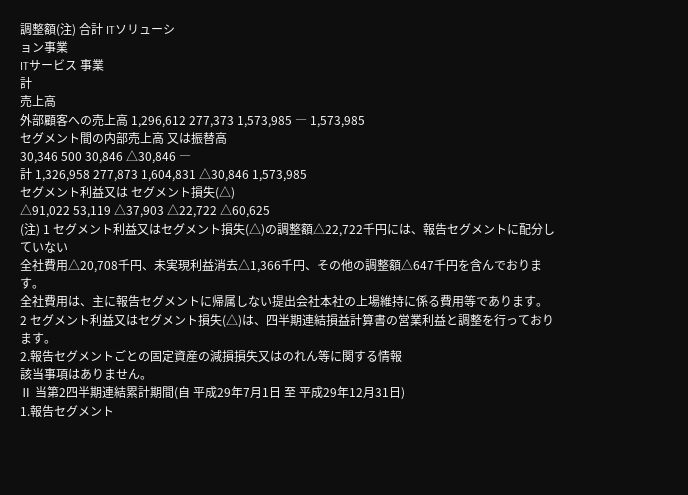調整額(注) 合計 ITソリューシ
ョン事業
ITサービス 事業
計
売上高
外部顧客への売上高 1,296,612 277,373 1,573,985 ― 1,573,985
セグメント間の内部売上高 又は振替高
30,346 500 30,846 △30,846 ―
計 1,326,958 277,873 1,604,831 △30,846 1,573,985
セグメント利益又は セグメント損失(△)
△91,022 53,119 △37,903 △22,722 △60,625
(注) 1 セグメント利益又はセグメント損失(△)の調整額△22,722千円には、報告セグメントに配分していない
全社費用△20,708千円、未実現利益消去△1,366千円、その他の調整額△647千円を含んでおります。
全社費用は、主に報告セグメントに帰属しない提出会社本社の上場維持に係る費用等であります。
2 セグメント利益又はセグメント損失(△)は、四半期連結損益計算書の営業利益と調整を行っております。
2.報告セグメントごとの固定資産の減損損失又はのれん等に関する情報
該当事項はありません。
Ⅱ 当第2四半期連結累計期間(自 平成29年7月1日 至 平成29年12月31日)
1.報告セグメント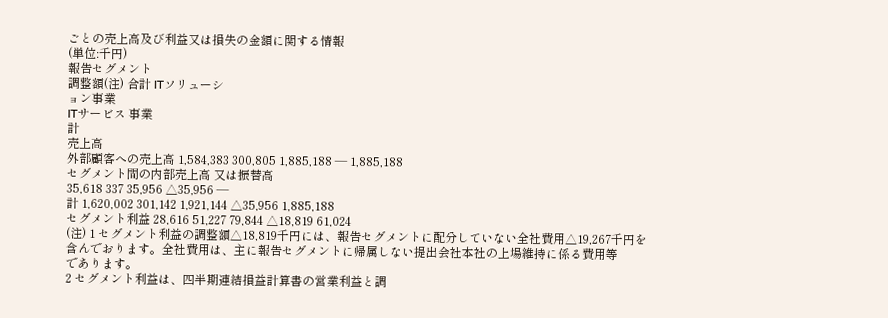ごとの売上高及び利益又は損失の金額に関する情報
(単位:千円)
報告セグメント
調整額(注) 合計 ITソリューシ
ョン事業
ITサービス 事業
計
売上高
外部顧客への売上高 1,584,383 300,805 1,885,188 ― 1,885,188
セグメント間の内部売上高 又は振替高
35,618 337 35,956 △35,956 ―
計 1,620,002 301,142 1,921,144 △35,956 1,885,188
セグメント利益 28,616 51,227 79,844 △18,819 61,024
(注) 1 セグメント利益の調整額△18,819千円には、報告セグメントに配分していない全社費用△19,267千円を
含んでおります。全社費用は、主に報告セグメントに帰属しない提出会社本社の上場維持に係る費用等
であります。
2 セグメント利益は、四半期連結損益計算書の営業利益と調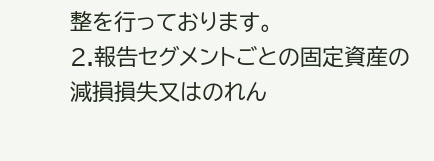整を行っております。
2.報告セグメントごとの固定資産の減損損失又はのれん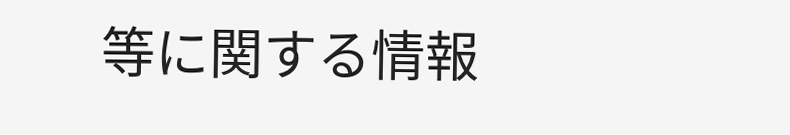等に関する情報